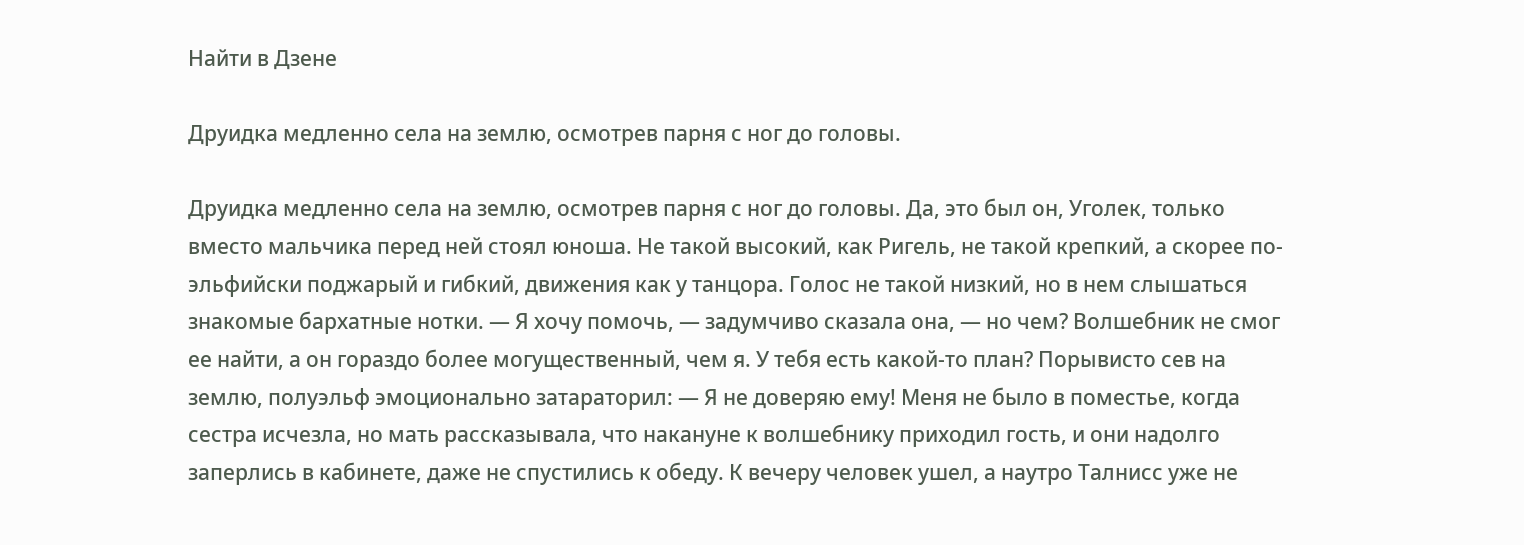Найти в Дзене

Друидка медленно села на землю, осмотрев парня с ног до головы.

Друидка медленно села на землю, осмотрев парня с ног до головы. Да, это был он, Уголек, только вместо мальчика перед ней стоял юноша. Не такой высокий, как Ригель, не такой крепкий, а скорее по-эльфийски поджарый и гибкий, движения как у танцора. Голос не такой низкий, но в нем слышаться знакомые бархатные нотки. — Я хочу помочь, — задумчиво сказала она, — но чем? Волшебник не смог ее найти, а он гораздо более могущественный, чем я. У тебя есть какой-то план? Порывисто сев на землю, полуэльф эмоционально затараторил: — Я не доверяю ему! Меня не было в поместье, когда сестра исчезла, но мать рассказывала, что накануне к волшебнику приходил гость, и они надолго заперлись в кабинете, даже не спустились к обеду. К вечеру человек ушел, а наутро Талнисс уже не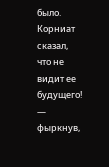было. Корниат сказал, что не видит ее будущего! — фыркнув,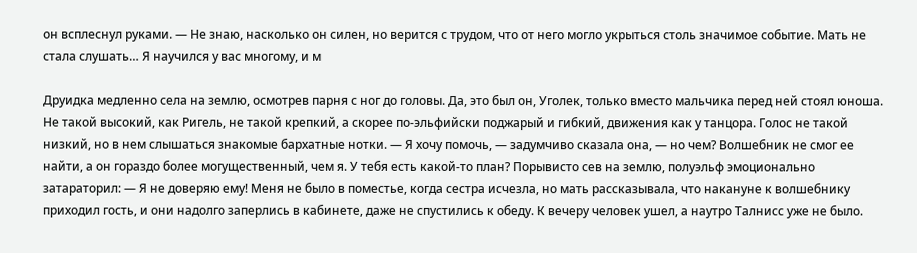он всплеснул руками. — Не знаю, насколько он силен, но верится с трудом, что от него могло укрыться столь значимое событие. Мать не стала слушать… Я научился у вас многому, и м

Друидка медленно села на землю, осмотрев парня с ног до головы. Да, это был он, Уголек, только вместо мальчика перед ней стоял юноша. Не такой высокий, как Ригель, не такой крепкий, а скорее по-эльфийски поджарый и гибкий, движения как у танцора. Голос не такой низкий, но в нем слышаться знакомые бархатные нотки. — Я хочу помочь, — задумчиво сказала она, — но чем? Волшебник не смог ее найти, а он гораздо более могущественный, чем я. У тебя есть какой-то план? Порывисто сев на землю, полуэльф эмоционально затараторил: — Я не доверяю ему! Меня не было в поместье, когда сестра исчезла, но мать рассказывала, что накануне к волшебнику приходил гость, и они надолго заперлись в кабинете, даже не спустились к обеду. К вечеру человек ушел, а наутро Талнисс уже не было.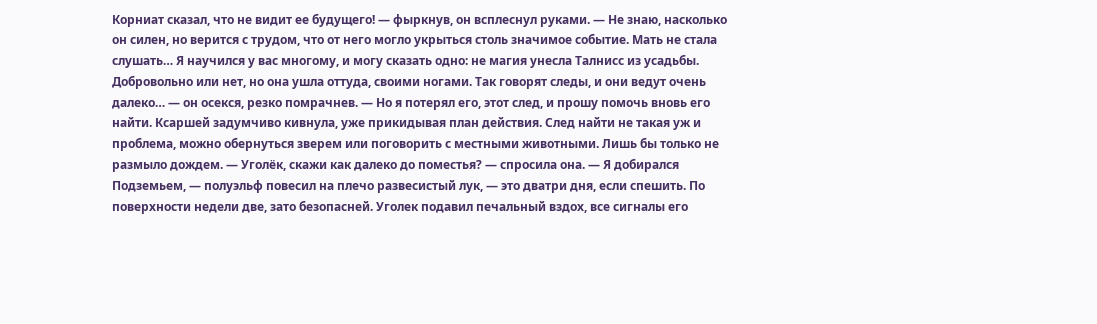Корниат сказал, что не видит ее будущего! — фыркнув, он всплеснул руками. — Не знаю, насколько он силен, но верится с трудом, что от него могло укрыться столь значимое событие. Мать не стала слушать… Я научился у вас многому, и могу сказать одно: не магия унесла Талнисс из усадьбы. Добровольно или нет, но она ушла оттуда, своими ногами. Так говорят следы, и они ведут очень далеко… — он осекся, резко помрачнев. — Но я потерял его, этот след, и прошу помочь вновь его найти. Ксаршей задумчиво кивнула, уже прикидывая план действия. След найти не такая уж и проблема, можно обернуться зверем или поговорить с местными животными. Лишь бы только не размыло дождем. — Уголёк, скажи как далеко до поместья? — спросила она. — Я добирался Подземьем, — полуэльф повесил на плечо развесистый лук, — это дватри дня, если спешить. По поверхности недели две, зато безопасней. Уголек подавил печальный вздох, все сигналы его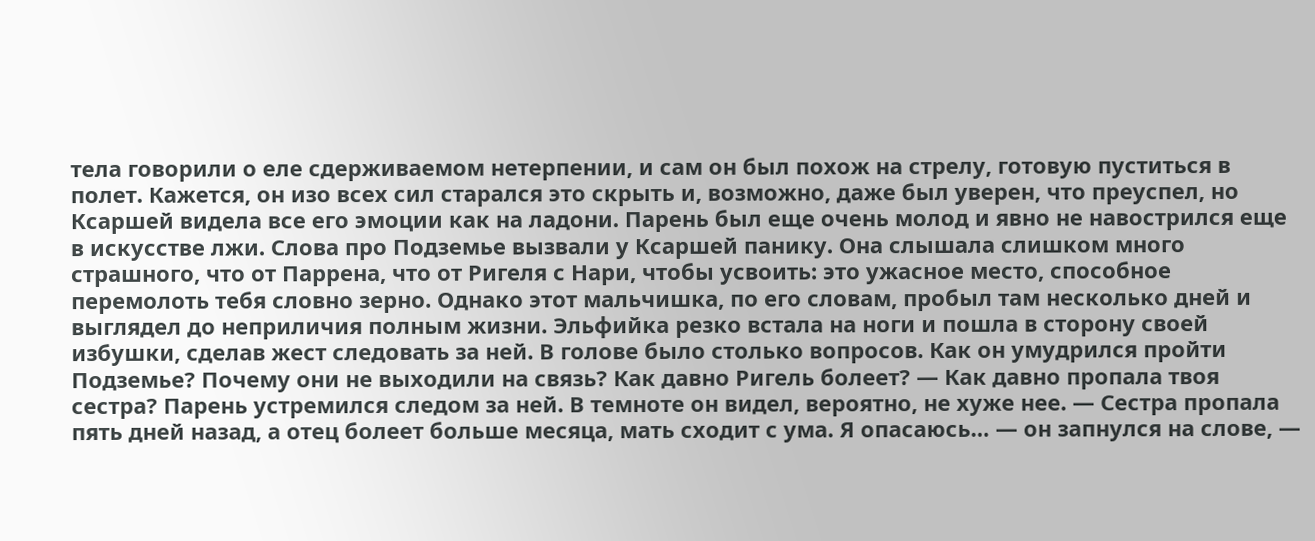тела говорили о еле сдерживаемом нетерпении, и сам он был похож на стрелу, готовую пуститься в полет. Кажется, он изо всех сил старался это скрыть и, возможно, даже был уверен, что преуспел, но Ксаршей видела все его эмоции как на ладони. Парень был еще очень молод и явно не навострился еще в искусстве лжи. Слова про Подземье вызвали у Ксаршей панику. Она слышала слишком много страшного, что от Паррена, что от Ригеля с Нари, чтобы усвоить: это ужасное место, способное перемолоть тебя словно зерно. Однако этот мальчишка, по его словам, пробыл там несколько дней и выглядел до неприличия полным жизни. Эльфийка резко встала на ноги и пошла в сторону своей избушки, сделав жест следовать за ней. В голове было столько вопросов. Как он умудрился пройти Подземье? Почему они не выходили на связь? Как давно Ригель болеет? — Как давно пропала твоя сестра? Парень устремился следом за ней. В темноте он видел, вероятно, не хуже нее. — Сестра пропала пять дней назад, а отец болеет больше месяца, мать сходит с ума. Я опасаюсь… — он запнулся на слове, —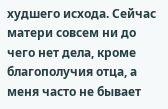худшего исхода. Сейчас матери совсем ни до чего нет дела, кроме благополучия отца, а меня часто не бывает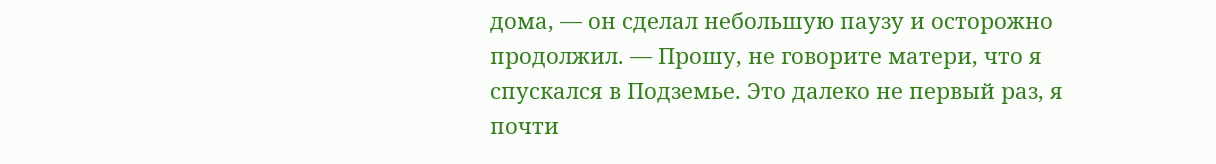дома, — он сделал небольшую паузу и осторожно продолжил. — Прошу, не говорите матери, что я спускался в Подземье. Это далеко не первый раз, я почти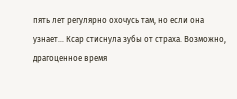пять лет регулярно охочусь там, но если она узнает… Ксар стиснула зубы от страха. Возможно, драгоценное время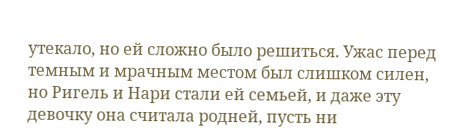утекало, но ей сложно было решиться. Ужас перед темным и мрачным местом был слишком силен, но Ригель и Нари стали ей семьей, и даже эту девочку она считала родней, пусть ни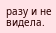разу и не видела.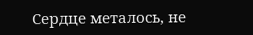Сердце металось, не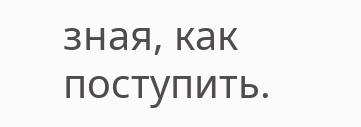зная, как поступить.